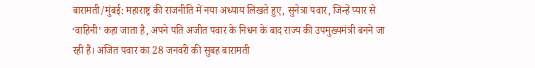बारामती/मुंबई: महाराष्ट्र की राजनीति में नया अध्याय लिखते हुए, सुनेत्रा पवार, जिन्हें प्यार से ‘वाहिनी’ कहा जाता है, अपने पति अजीत पवार के निधन के बाद राज्य की उपमुख्यमंत्री बनने जा रही हैं। अजित पवार का 28 जनवरी की सुबह बारामती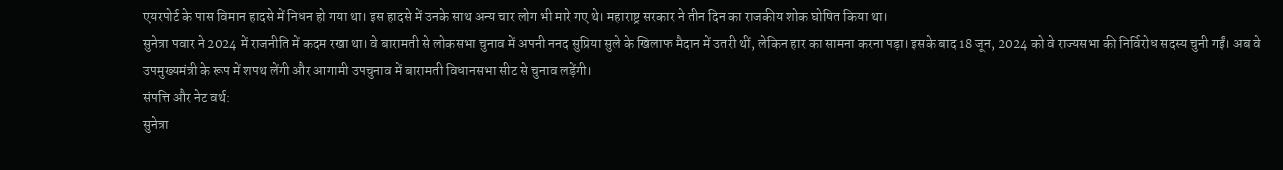एयरपोर्ट के पास विमान हादसे में निधन हो गया था। इस हादसे में उनके साथ अन्य चार लोग भी मारे गए थे। महाराष्ट्र सरकार ने तीन दिन का राजकीय शोक घोषित किया था।
सुनेत्रा पवार ने 2024 में राजनीति में कदम रखा था। वे बारामती से लोकसभा चुनाव में अपनी ननद सुप्रिया सुले के खिलाफ मैदान में उतरी थीं, लेकिन हार का सामना करना पड़ा। इसके बाद 18 जून, 2024 को वे राज्यसभा की निर्विरोध सदस्य चुनी गईं। अब वे उपमुख्यमंत्री के रूप में शपथ लेंगी और आगामी उपचुनाव में बारामती विधानसभा सीट से चुनाव लड़ेंगी।
संपत्ति और नेट वर्थ:
सुनेत्रा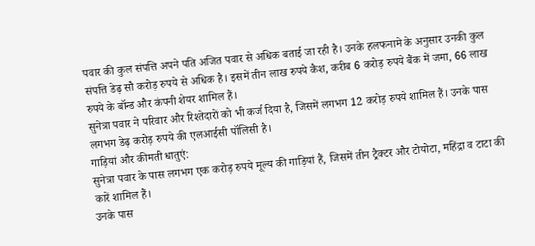पवार की कुल संपत्ति अपने पति अजित पवार से अधिक बताई जा रही है। उनके हलफनामे के अनुसार उनकी कुल संपत्ति डेढ़ सौ करोड़ रुपये से अधिक है। इसमें तीन लाख रुपये कैश, करीब 6 करोड़ रुपये बैंक में जमा, 66 लाख रुपये के बॉन्ड और कंपनी शेयर शामिल हैं।
सुनेत्रा पवार ने परिवार और रिश्तेदारों को भी कर्ज दिया है, जिसमें लगभग 12 करोड़ रुपये शामिल हैं। उनके पास लगभग डेढ़ करोड़ रुपये की एलआईसी पॉलिसी है।
गाड़ियां और कीमती धातुएं:
सुनेत्रा पवार के पास लगभग एक करोड़ रुपये मूल्य की गाड़ियां हैं, जिसमें तीन ट्रैक्टर और टोयोटा, महिंद्रा व टाटा की कारें शामिल हैं।
उनके पास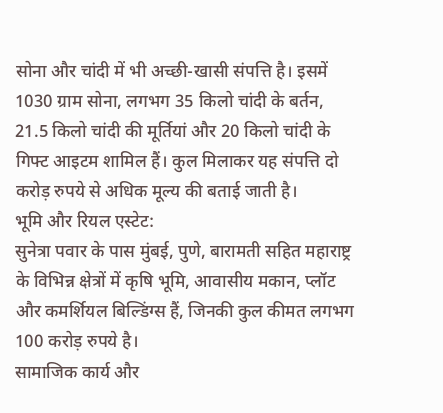सोना और चांदी में भी अच्छी-खासी संपत्ति है। इसमें 1030 ग्राम सोना, लगभग 35 किलो चांदी के बर्तन, 21.5 किलो चांदी की मूर्तियां और 20 किलो चांदी के गिफ्ट आइटम शामिल हैं। कुल मिलाकर यह संपत्ति दो करोड़ रुपये से अधिक मूल्य की बताई जाती है।
भूमि और रियल एस्टेट:
सुनेत्रा पवार के पास मुंबई, पुणे, बारामती सहित महाराष्ट्र के विभिन्न क्षेत्रों में कृषि भूमि, आवासीय मकान, प्लॉट और कमर्शियल बिल्डिंग्स हैं, जिनकी कुल कीमत लगभग 100 करोड़ रुपये है।
सामाजिक कार्य और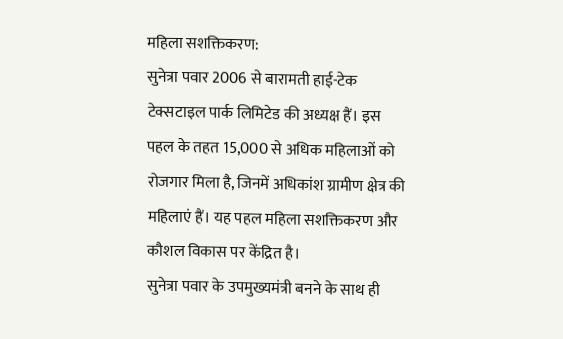महिला सशक्तिकरण:
सुनेत्रा पवार 2006 से बारामती हाई-टेक टेक्सटाइल पार्क लिमिटेड की अध्यक्ष हैं। इस पहल के तहत 15,000 से अधिक महिलाओं को रोजगार मिला है, जिनमें अधिकांश ग्रामीण क्षेत्र की महिलाएं हैं। यह पहल महिला सशक्तिकरण और कौशल विकास पर केंद्रित है।
सुनेत्रा पवार के उपमुख्यमंत्री बनने के साथ ही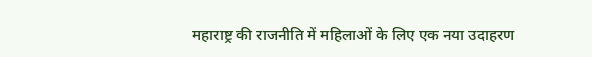महाराष्ट्र की राजनीति में महिलाओं के लिए एक नया उदाहरण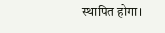स्थापित होगा।